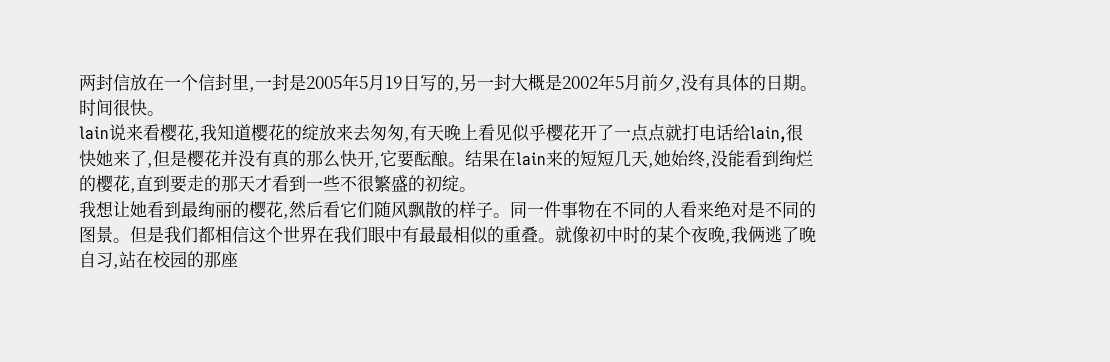两封信放在一个信封里,一封是2005年5月19日写的,另一封大概是2002年5月前夕,没有具体的日期。
时间很快。
lain说来看樱花,我知道樱花的绽放来去匆匆,有天晚上看见似乎樱花开了一点点就打电话给lain,很快她来了,但是樱花并没有真的那么快开,它要酝酿。结果在lain来的短短几天,她始终,没能看到绚烂的樱花,直到要走的那天才看到一些不很繁盛的初绽。
我想让她看到最绚丽的樱花,然后看它们随风飘散的样子。同一件事物在不同的人看来绝对是不同的图景。但是我们都相信这个世界在我们眼中有最最相似的重叠。就像初中时的某个夜晚,我俩逃了晚自习,站在校园的那座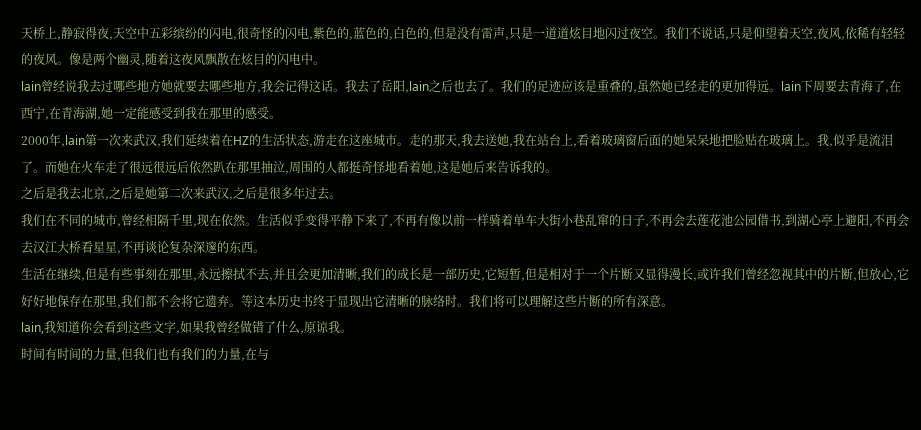天桥上,静寂得夜,天空中五彩缤纷的闪电,很奇怪的闪电,紫色的,蓝色的,白色的,但是没有雷声,只是一道道炫目地闪过夜空。我们不说话,只是仰望着天空,夜风,依稀有轻轻的夜风。像是两个幽灵,随着这夜风飘散在炫目的闪电中。
lain曾经说我去过哪些地方她就要去哪些地方,我会记得这话。我去了岳阳,lain之后也去了。我们的足迹应该是重叠的,虽然她已经走的更加得远。lain下周要去青海了,在西宁,在青海湖,她一定能感受到我在那里的感受。
2000年,lain第一次来武汉,我们延续着在HZ的生活状态,游走在这座城市。走的那天,我去送她,我在站台上,看着玻璃窗后面的她呆呆地把脸贴在玻璃上。我,似乎是流泪了。而她在火车走了很远很远后依然趴在那里抽泣,周围的人都挺奇怪地看着她,这是她后来告诉我的。
之后是我去北京,之后是她第二次来武汉,之后是很多年过去。
我们在不同的城市,曾经相隔千里,现在依然。生活似乎变得平静下来了,不再有像以前一样骑着单车大街小巷乱窜的日子,不再会去莲花池公园借书,到湖心亭上避阳,不再会去汉江大桥看星星,不再谈论复杂深邃的东西。
生活在继续,但是有些事刻在那里,永远擦拭不去,并且会更加清晰,我们的成长是一部历史,它短暂,但是相对于一个片断又显得漫长,或许我们曾经忽视其中的片断,但放心,它好好地保存在那里,我们都不会将它遗弃。等这本历史书终于显现出它清晰的脉络时。我们将可以理解这些片断的所有深意。
lain,我知道你会看到这些文字,如果我曾经做错了什么,原谅我。
时间有时间的力量,但我们也有我们的力量,在与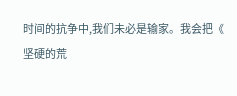时间的抗争中,我们未必是输家。我会把《
坚硬的荒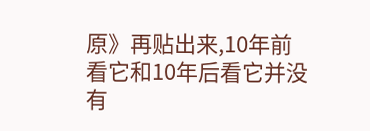原》再贴出来,10年前看它和10年后看它并没有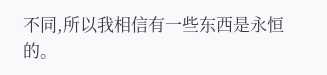不同,所以我相信有一些东西是永恒的。